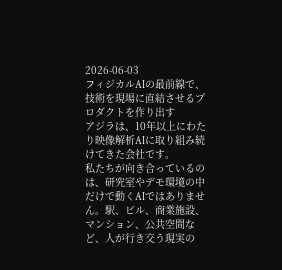2026-06-03
フィジカルAIの最前線で、技術を現場に直結させるプロダクトを作り出す
アジラは、10年以上にわたり映像解析AIに取り組み続けてきた会社です。
私たちが向き合っているのは、研究室やデモ環境の中だけで動くAIではありません。駅、ビル、商業施設、マンション、公共空間など、人が行き交う現実の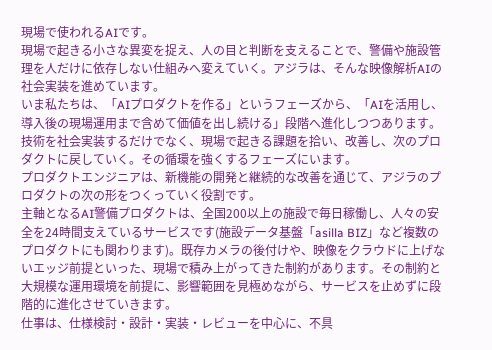現場で使われるAIです。
現場で起きる小さな異変を捉え、人の目と判断を支えることで、警備や施設管理を人だけに依存しない仕組みへ変えていく。アジラは、そんな映像解析AIの社会実装を進めています。
いま私たちは、「AIプロダクトを作る」というフェーズから、「AIを活用し、導入後の現場運用まで含めて価値を出し続ける」段階へ進化しつつあります。
技術を社会実装するだけでなく、現場で起きる課題を拾い、改善し、次のプロダクトに戻していく。その循環を強くするフェーズにいます。
プロダクトエンジニアは、新機能の開発と継続的な改善を通じて、アジラのプロダクトの次の形をつくっていく役割です。
主軸となるAI警備プロダクトは、全国200以上の施設で毎日稼働し、人々の安全を24時間支えているサービスです(施設データ基盤「asilla BIZ」など複数のプロダクトにも関わります)。既存カメラの後付けや、映像をクラウドに上げないエッジ前提といった、現場で積み上がってきた制約があります。その制約と大規模な運用環境を前提に、影響範囲を見極めながら、サービスを止めずに段階的に進化させていきます。
仕事は、仕様検討・設計・実装・レビューを中心に、不具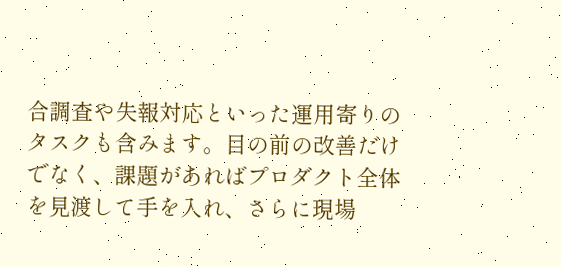合調査や失報対応といった運用寄りのタスクも含みます。目の前の改善だけでなく、課題があればプロダクト全体を見渡して手を入れ、さらに現場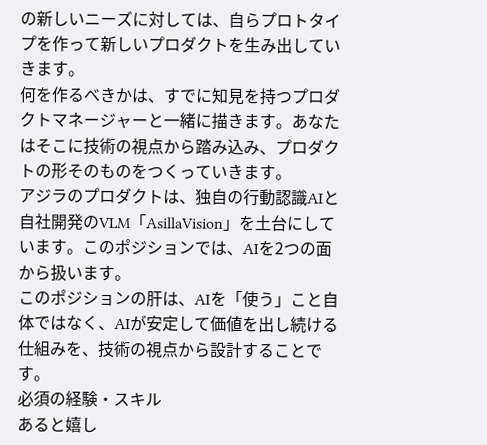の新しいニーズに対しては、自らプロトタイプを作って新しいプロダクトを生み出していきます。
何を作るべきかは、すでに知見を持つプロダクトマネージャーと一緒に描きます。あなたはそこに技術の視点から踏み込み、プロダクトの形そのものをつくっていきます。
アジラのプロダクトは、独自の行動認識AIと自社開発のVLM「AsillaVision」を土台にしています。このポジションでは、AIを2つの面から扱います。
このポジションの肝は、AIを「使う」こと自体ではなく、AIが安定して価値を出し続ける仕組みを、技術の視点から設計することです。
必須の経験・スキル
あると嬉し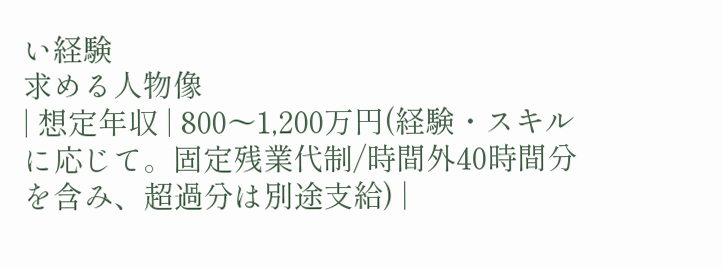い経験
求める人物像
| 想定年収 | 800〜1,200万円(経験・スキルに応じて。固定残業代制/時間外40時間分を含み、超過分は別途支給) |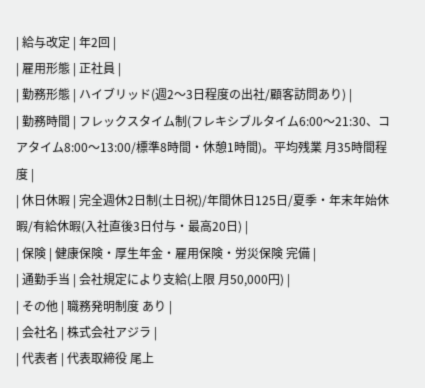| 給与改定 | 年2回 |
| 雇用形態 | 正社員 |
| 勤務形態 | ハイブリッド(週2〜3日程度の出社/顧客訪問あり) |
| 勤務時間 | フレックスタイム制(フレキシブルタイム6:00〜21:30、コアタイム8:00〜13:00/標準8時間・休憩1時間)。平均残業 月35時間程度 |
| 休日休暇 | 完全週休2日制(土日祝)/年間休日125日/夏季・年末年始休暇/有給休暇(入社直後3日付与・最高20日) |
| 保険 | 健康保険・厚生年金・雇用保険・労災保険 完備 |
| 通勤手当 | 会社規定により支給(上限 月50,000円) |
| その他 | 職務発明制度 あり |
| 会社名 | 株式会社アジラ |
| 代表者 | 代表取締役 尾上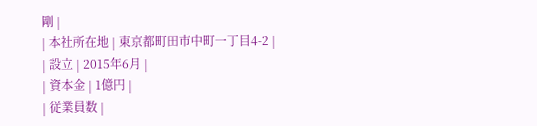剛 |
| 本社所在地 | 東京都町田市中町一丁目4-2 |
| 設立 | 2015年6月 |
| 資本金 | 1億円 |
| 従業員数 |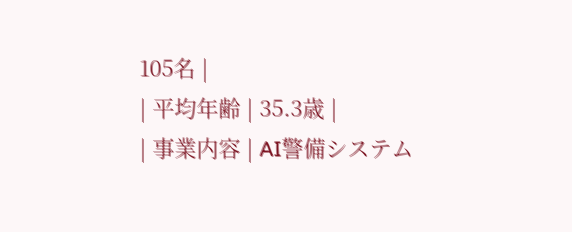105名 |
| 平均年齢 | 35.3歳 |
| 事業内容 | AI警備システム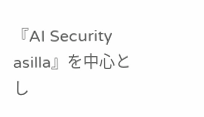『AI Security asilla』を中心とし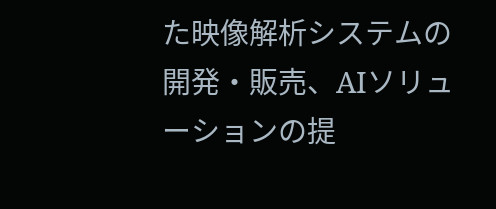た映像解析システムの開発・販売、AIソリューションの提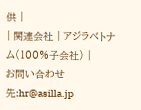供 |
| 関連会社 | アジラベトナム(100%子会社) |
お問い合わせ先:hr@asilla.jp